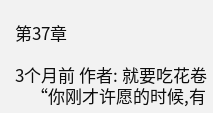第37章

3个月前 作者: 就要吃花卷
    “你刚才许愿的时候,有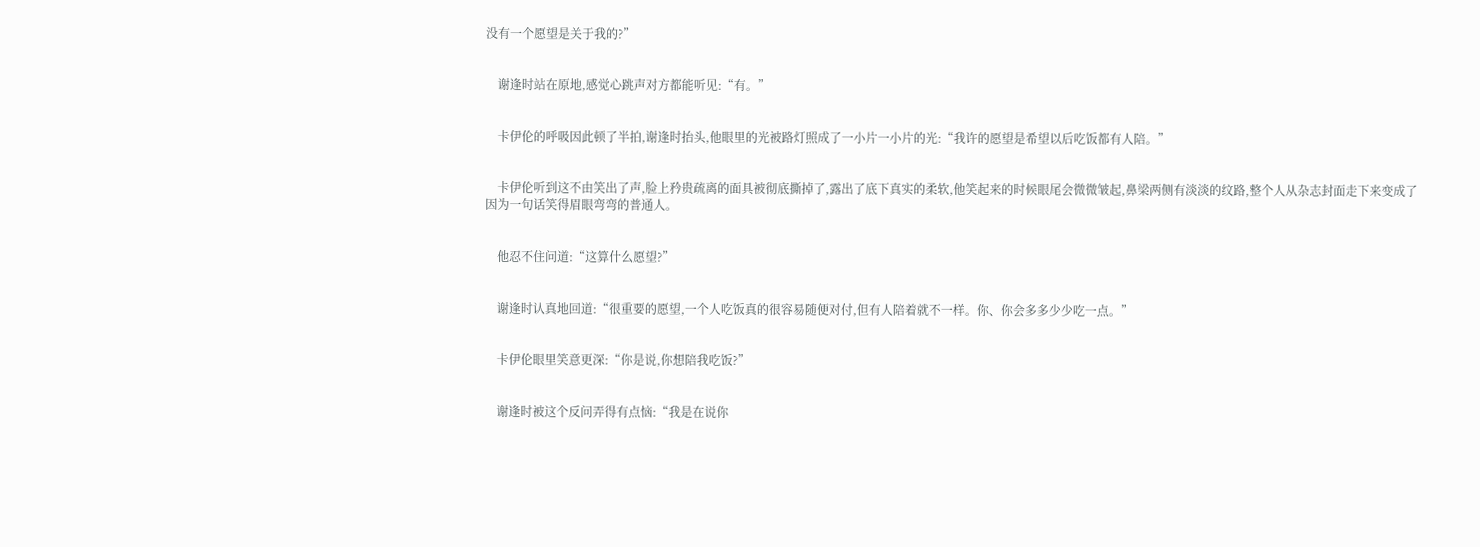没有一个愿望是关于我的?”


    谢逢时站在原地,感觉心跳声对方都能听见:“有。”


    卡伊伦的呼吸因此顿了半拍,谢逢时抬头,他眼里的光被路灯照成了一小片一小片的光:“我许的愿望是希望以后吃饭都有人陪。”


    卡伊伦听到这不由笑出了声,脸上矜贵疏离的面具被彻底撕掉了,露出了底下真实的柔软,他笑起来的时候眼尾会微微皱起,鼻梁两侧有淡淡的纹路,整个人从杂志封面走下来变成了因为一句话笑得眉眼弯弯的普通人。


    他忍不住问道:“这算什么愿望?”


    谢逢时认真地回道:“很重要的愿望,一个人吃饭真的很容易随便对付,但有人陪着就不一样。你、你会多多少少吃一点。”


    卡伊伦眼里笑意更深:“你是说,你想陪我吃饭?”


    谢逢时被这个反问弄得有点恼:“我是在说你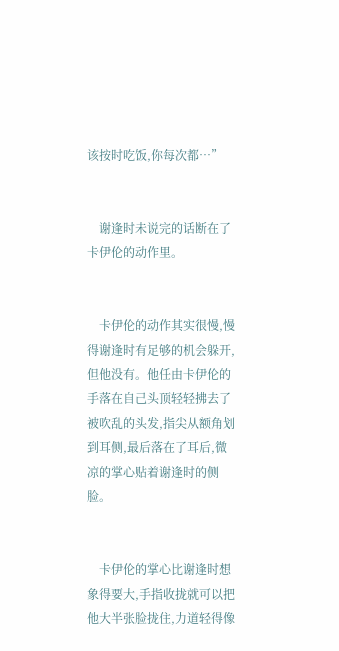该按时吃饭,你每次都…”


    谢逢时未说完的话断在了卡伊伦的动作里。


    卡伊伦的动作其实很慢,慢得谢逢时有足够的机会躲开,但他没有。他任由卡伊伦的手落在自己头顶轻轻拂去了被吹乱的头发,指尖从额角划到耳侧,最后落在了耳后,微凉的掌心贴着谢逢时的侧脸。


    卡伊伦的掌心比谢逢时想象得要大,手指收拢就可以把他大半张脸拢住,力道轻得像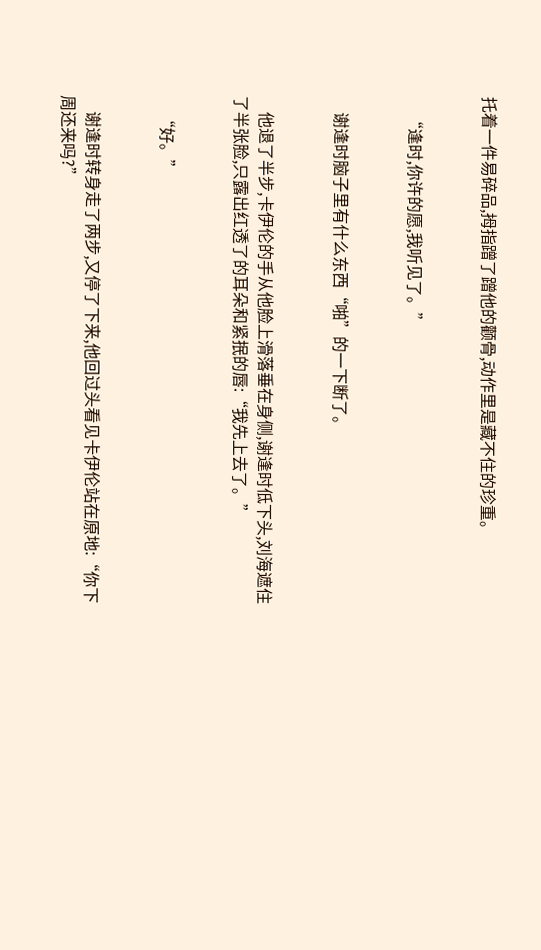托着一件易碎品,拇指蹭了蹭他的颧骨,动作里是藏不住的珍重。


    “逢时,你许的愿,我听见了。”


    谢逢时脑子里有什么东西“啪”的一下断了。


    他退了半步,卡伊伦的手从他脸上滑落垂在身侧,谢逢时低下头,刘海遮住了半张脸,只露出红透了的耳朵和紧抿的唇:“我先上去了。”


    “好。”


    谢逢时转身走了两步,又停了下来,他回过头看见卡伊伦站在原地:“你下周还来吗?”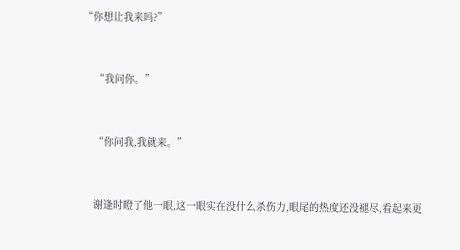“你想让我来吗?”


    “我问你。”


    “你问我,我就来。”


    谢逢时瞪了他一眼,这一眼实在没什么杀伤力,眼尾的热度还没褪尽,看起来更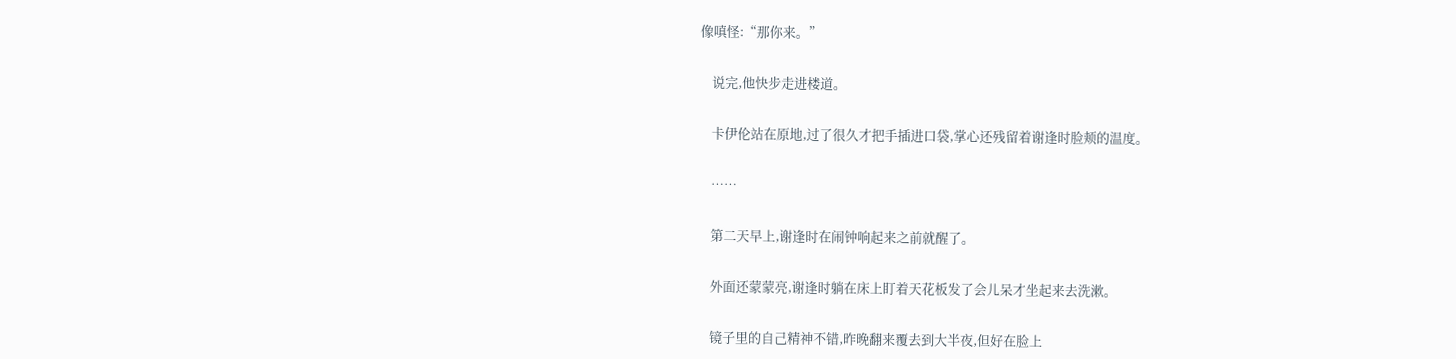像嗔怪:“那你来。”


    说完,他快步走进楼道。


    卡伊伦站在原地,过了很久才把手插进口袋,掌心还残留着谢逢时脸颊的温度。


    ……


    第二天早上,谢逢时在闹钟响起来之前就醒了。


    外面还蒙蒙亮,谢逢时躺在床上盯着天花板发了会儿呆才坐起来去洗漱。


    镜子里的自己精神不错,昨晚翻来覆去到大半夜,但好在脸上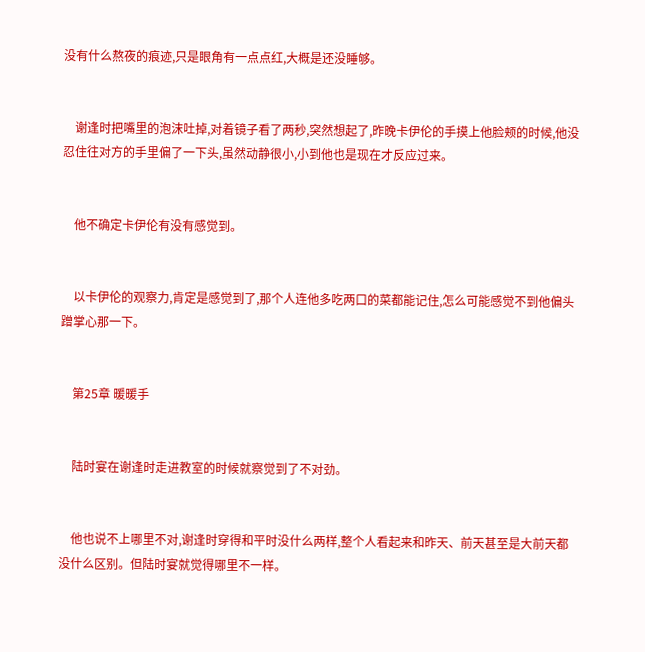没有什么熬夜的痕迹,只是眼角有一点点红,大概是还没睡够。


    谢逢时把嘴里的泡沫吐掉,对着镜子看了两秒,突然想起了,昨晚卡伊伦的手摸上他脸颊的时候,他没忍住往对方的手里偏了一下头,虽然动静很小,小到他也是现在才反应过来。


    他不确定卡伊伦有没有感觉到。


    以卡伊伦的观察力,肯定是感觉到了,那个人连他多吃两口的菜都能记住,怎么可能感觉不到他偏头蹭掌心那一下。


    第25章 暖暖手


    陆时宴在谢逢时走进教室的时候就察觉到了不对劲。


    他也说不上哪里不对,谢逢时穿得和平时没什么两样,整个人看起来和昨天、前天甚至是大前天都没什么区别。但陆时宴就觉得哪里不一样。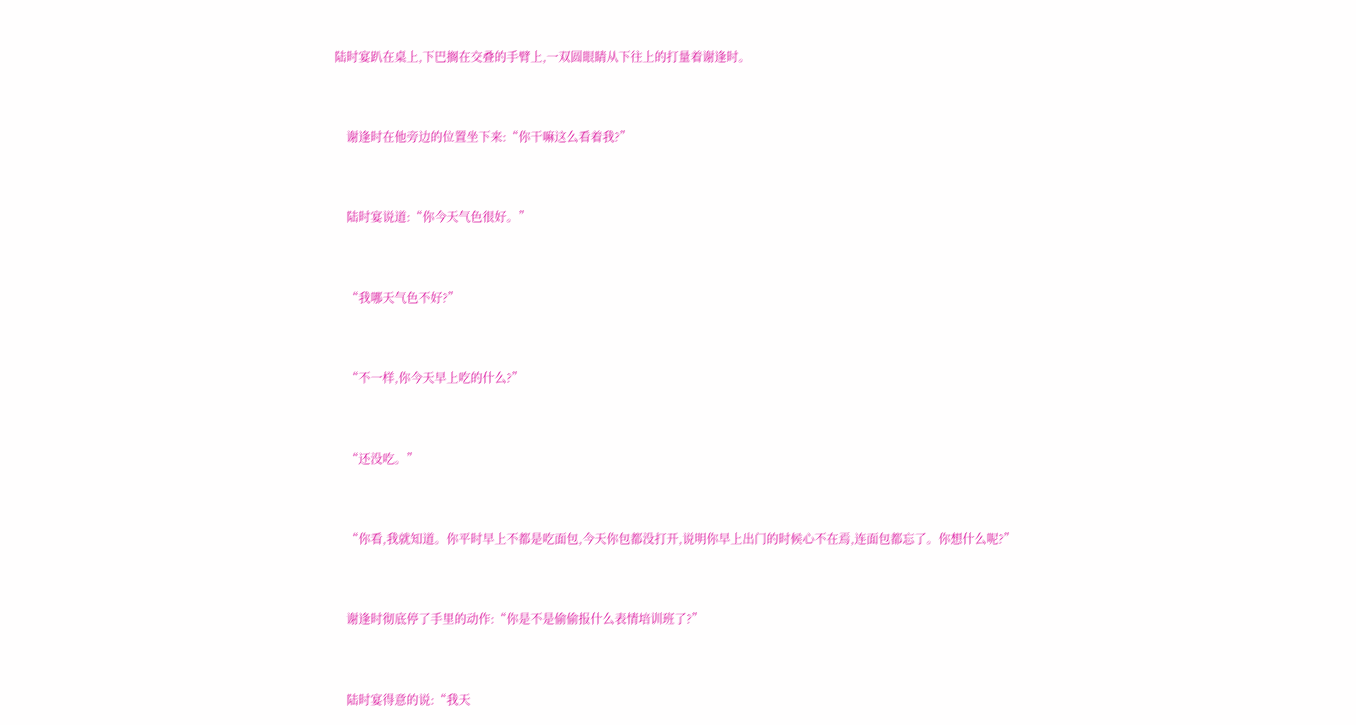陆时宴趴在桌上,下巴搁在交叠的手臂上,一双圆眼睛从下往上的打量着谢逢时。


    谢逢时在他旁边的位置坐下来:“你干嘛这么看着我?”


    陆时宴说道:“你今天气色很好。”


    “我哪天气色不好?”


    “不一样,你今天早上吃的什么?”


    “还没吃。”


    “你看,我就知道。你平时早上不都是吃面包,今天你包都没打开,说明你早上出门的时候心不在焉,连面包都忘了。你想什么呢?”


    谢逢时彻底停了手里的动作:“你是不是偷偷报什么表情培训班了?”


    陆时宴得意的说:“我天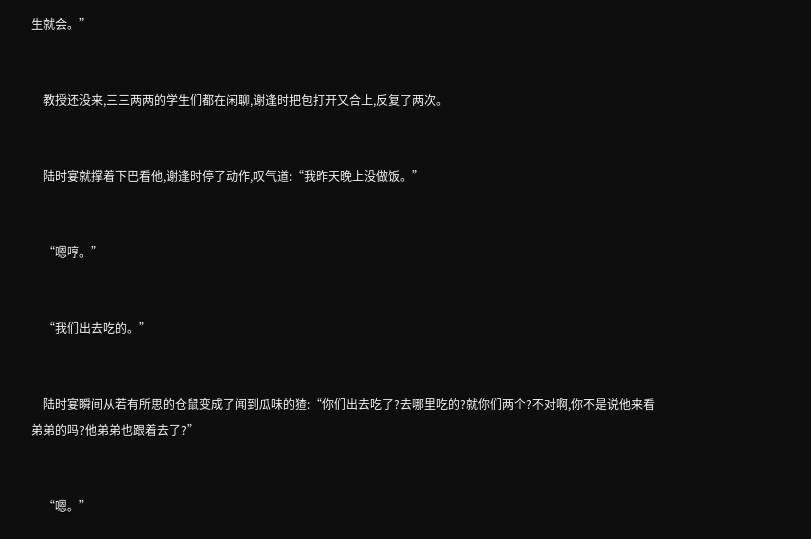生就会。”


    教授还没来,三三两两的学生们都在闲聊,谢逢时把包打开又合上,反复了两次。


    陆时宴就撑着下巴看他,谢逢时停了动作,叹气道:“我昨天晚上没做饭。”


    “嗯哼。”


    “我们出去吃的。”


    陆时宴瞬间从若有所思的仓鼠变成了闻到瓜味的猹:“你们出去吃了?去哪里吃的?就你们两个?不对啊,你不是说他来看弟弟的吗?他弟弟也跟着去了?”


    “嗯。”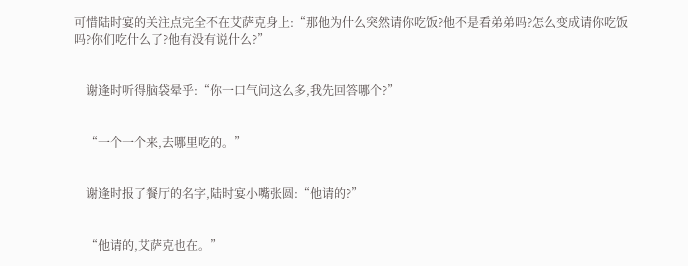可惜陆时宴的关注点完全不在艾萨克身上:“那他为什么突然请你吃饭?他不是看弟弟吗?怎么变成请你吃饭吗?你们吃什么了?他有没有说什么?”


    谢逢时听得脑袋晕乎:“你一口气问这么多,我先回答哪个?”


    “一个一个来,去哪里吃的。”


    谢逢时报了餐厅的名字,陆时宴小嘴张圆:“他请的?”


    “他请的,艾萨克也在。”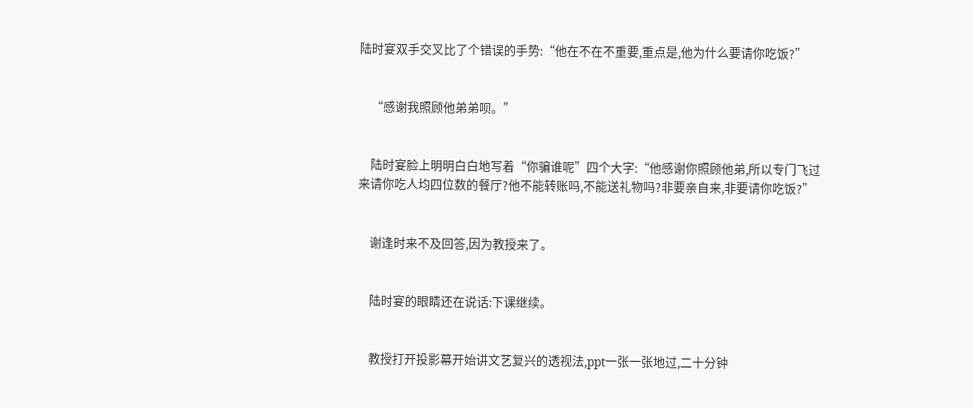陆时宴双手交叉比了个错误的手势:“他在不在不重要,重点是,他为什么要请你吃饭?”


    “感谢我照顾他弟弟呗。”


    陆时宴脸上明明白白地写着“你骗谁呢”四个大字:“他感谢你照顾他弟,所以专门飞过来请你吃人均四位数的餐厅?他不能转账吗,不能送礼物吗?非要亲自来,非要请你吃饭?”


    谢逢时来不及回答,因为教授来了。


    陆时宴的眼睛还在说话:下课继续。


    教授打开投影幕开始讲文艺复兴的透视法,ppt一张一张地过,二十分钟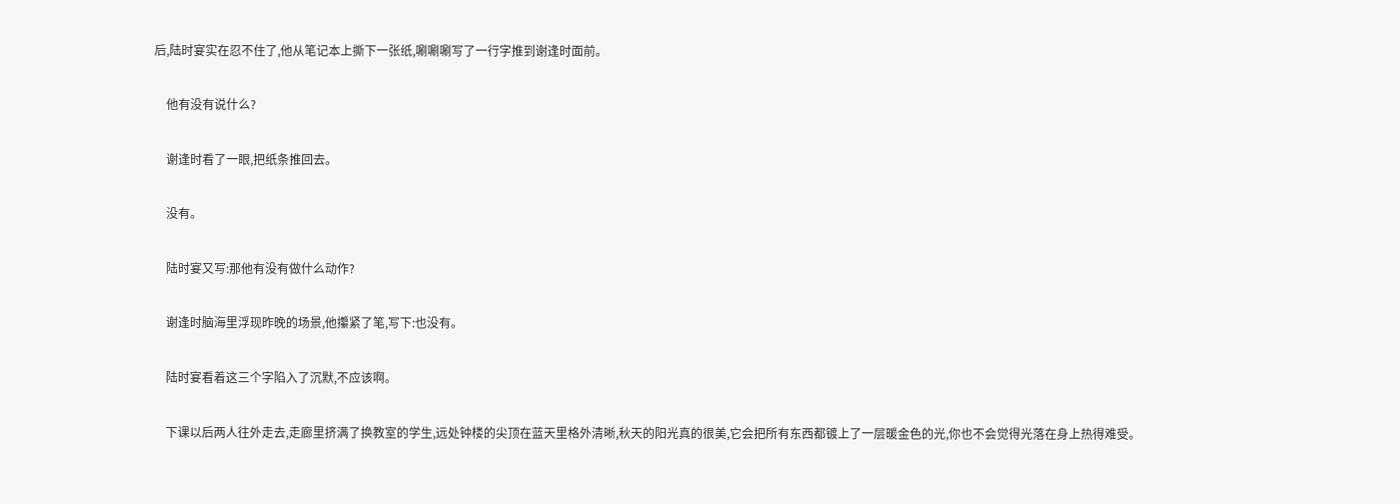后,陆时宴实在忍不住了,他从笔记本上撕下一张纸,唰唰唰写了一行字推到谢逢时面前。


    他有没有说什么?


    谢逢时看了一眼,把纸条推回去。


    没有。


    陆时宴又写:那他有没有做什么动作?


    谢逢时脑海里浮现昨晚的场景,他攥紧了笔,写下:也没有。


    陆时宴看着这三个字陷入了沉默,不应该啊。


    下课以后两人往外走去,走廊里挤满了换教室的学生,远处钟楼的尖顶在蓝天里格外清晰,秋天的阳光真的很美,它会把所有东西都镀上了一层暖金色的光,你也不会觉得光落在身上热得难受。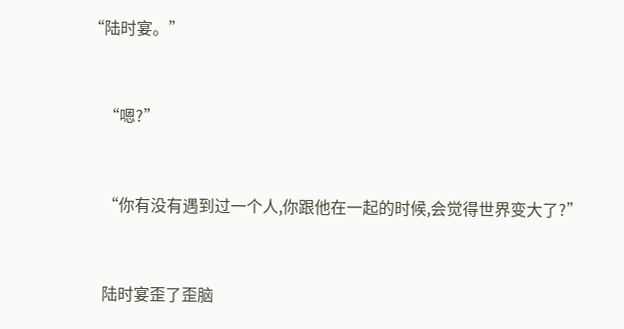“陆时宴。”


    “嗯?”


    “你有没有遇到过一个人,你跟他在一起的时候,会觉得世界变大了?”


    陆时宴歪了歪脑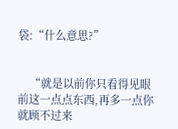袋:“什么意思?”


    “就是以前你只看得见眼前这一点点东西,再多一点你就顾不过来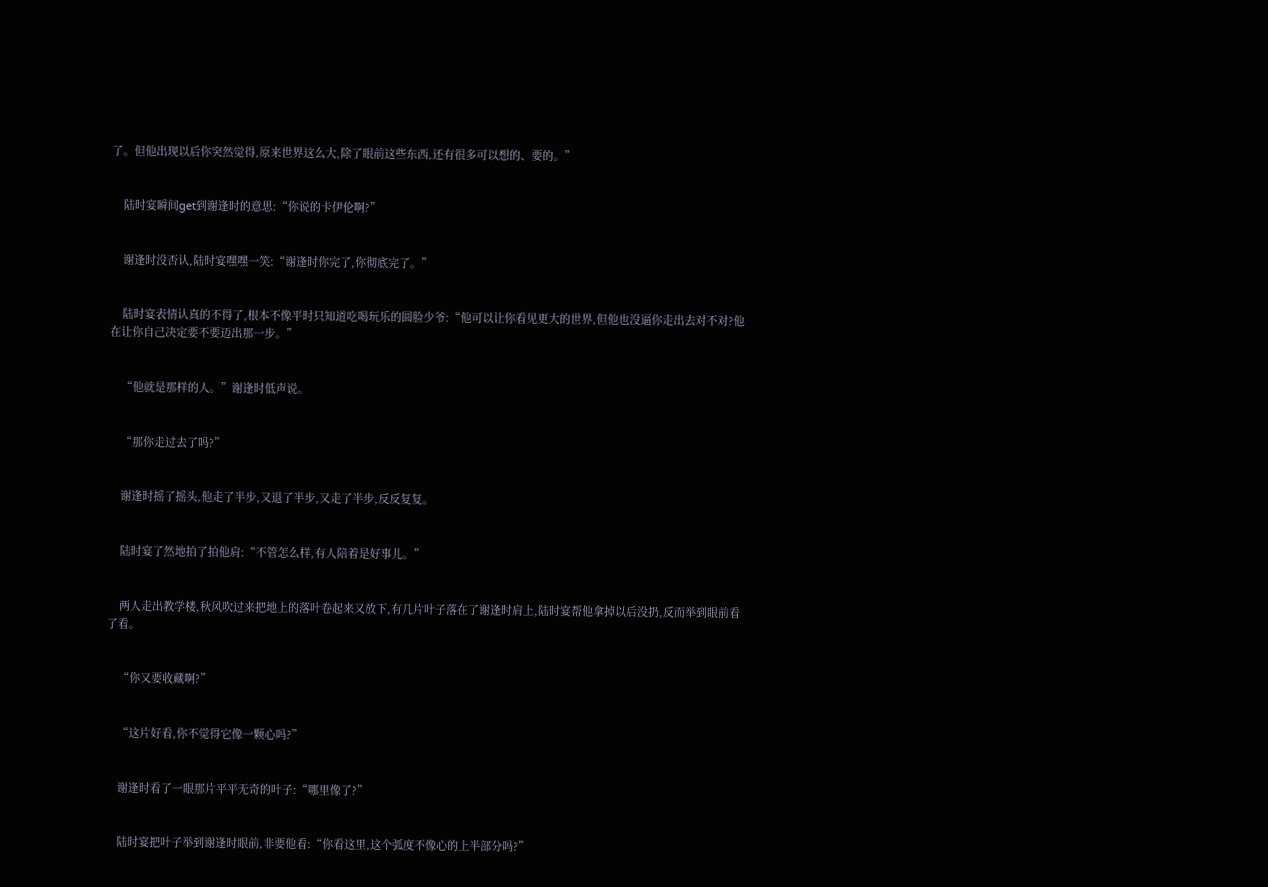了。但他出现以后你突然觉得,原来世界这么大,除了眼前这些东西,还有很多可以想的、要的。”


    陆时宴瞬间get到谢逢时的意思:“你说的卡伊伦啊?”


    谢逢时没否认,陆时宴嘿嘿一笑:“谢逢时你完了,你彻底完了。”


    陆时宴表情认真的不得了,根本不像平时只知道吃喝玩乐的圆脸少爷:“他可以让你看见更大的世界,但他也没逼你走出去对不对?他在让你自己决定要不要迈出那一步。”


    “他就是那样的人。”谢逢时低声说。


    “那你走过去了吗?”


    谢逢时摇了摇头,他走了半步,又退了半步,又走了半步,反反复复。


    陆时宴了然地拍了拍他肩:“不管怎么样,有人陪着是好事儿。”


    两人走出教学楼,秋风吹过来把地上的落叶卷起来又放下,有几片叶子落在了谢逢时肩上,陆时宴帮他拿掉以后没扔,反而举到眼前看了看。


    “你又要收藏啊?”


    “这片好看,你不觉得它像一颗心吗?”


    谢逢时看了一眼那片平平无奇的叶子:“哪里像了?”


    陆时宴把叶子举到谢逢时眼前,非要他看:“你看这里,这个弧度不像心的上半部分吗?”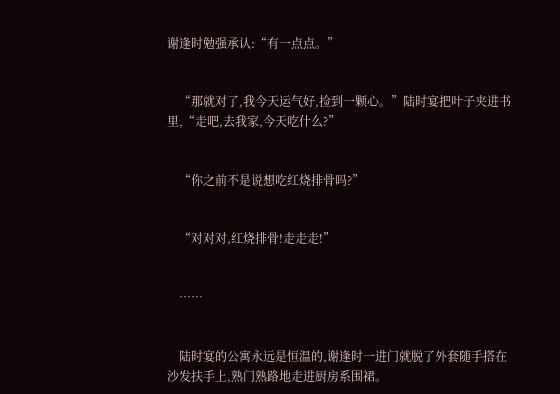谢逢时勉强承认:“有一点点。”


    “那就对了,我今天运气好,捡到一颗心。”陆时宴把叶子夹进书里,“走吧,去我家,今天吃什么?”


    “你之前不是说想吃红烧排骨吗?”


    “对对对,红烧排骨!走走走!”


    ……


    陆时宴的公寓永远是恒温的,谢逢时一进门就脱了外套随手搭在沙发扶手上,熟门熟路地走进厨房系围裙。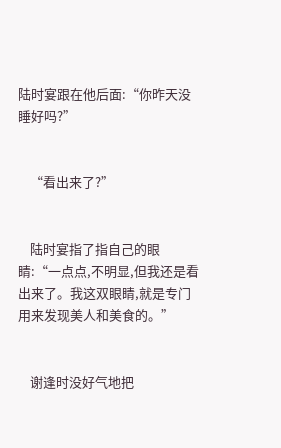陆时宴跟在他后面:“你昨天没睡好吗?”


    “看出来了?”


    陆时宴指了指自己的眼睛:“一点点,不明显,但我还是看出来了。我这双眼睛,就是专门用来发现美人和美食的。”


    谢逢时没好气地把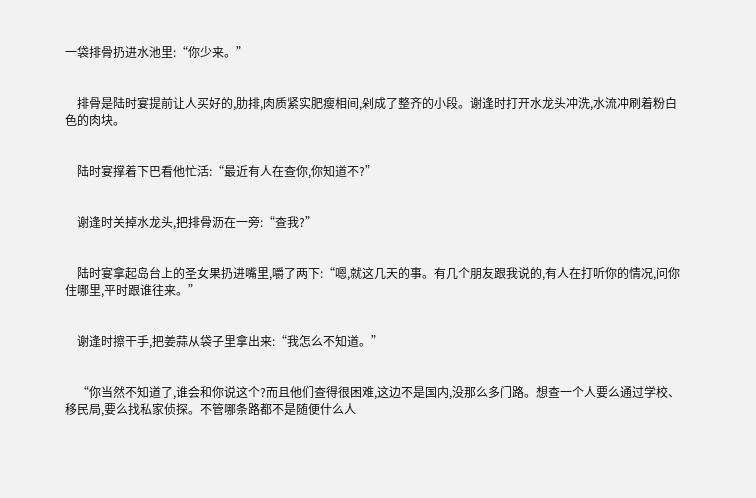一袋排骨扔进水池里:“你少来。”


    排骨是陆时宴提前让人买好的,肋排,肉质紧实肥瘦相间,剁成了整齐的小段。谢逢时打开水龙头冲洗,水流冲刷着粉白色的肉块。


    陆时宴撑着下巴看他忙活:“最近有人在查你,你知道不?”


    谢逢时关掉水龙头,把排骨沥在一旁:“查我?”


    陆时宴拿起岛台上的圣女果扔进嘴里,嚼了两下:“嗯,就这几天的事。有几个朋友跟我说的,有人在打听你的情况,问你住哪里,平时跟谁往来。”


    谢逢时擦干手,把姜蒜从袋子里拿出来:“我怎么不知道。”


    “你当然不知道了,谁会和你说这个?而且他们查得很困难,这边不是国内,没那么多门路。想查一个人要么通过学校、移民局,要么找私家侦探。不管哪条路都不是随便什么人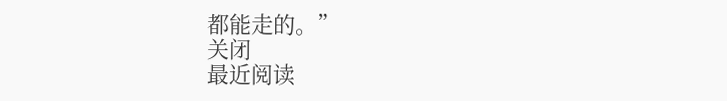都能走的。”
关闭
最近阅读